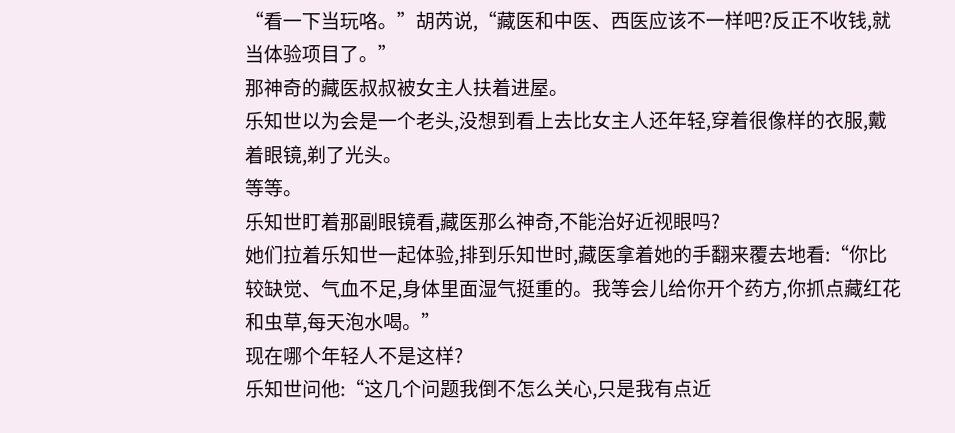“看一下当玩咯。”胡芮说,“藏医和中医、西医应该不一样吧?反正不收钱,就当体验项目了。”
那神奇的藏医叔叔被女主人扶着进屋。
乐知世以为会是一个老头,没想到看上去比女主人还年轻,穿着很像样的衣服,戴着眼镜,剃了光头。
等等。
乐知世盯着那副眼镜看,藏医那么神奇,不能治好近视眼吗?
她们拉着乐知世一起体验,排到乐知世时,藏医拿着她的手翻来覆去地看:“你比较缺觉、气血不足,身体里面湿气挺重的。我等会儿给你开个药方,你抓点藏红花和虫草,每天泡水喝。”
现在哪个年轻人不是这样?
乐知世问他:“这几个问题我倒不怎么关心,只是我有点近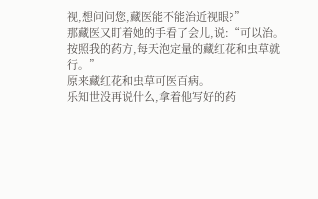视,想问问您,藏医能不能治近视眼?”
那藏医又盯着她的手看了会儿,说:“可以治。按照我的药方,每天泡定量的藏红花和虫草就行。”
原来藏红花和虫草可医百病。
乐知世没再说什么,拿着他写好的药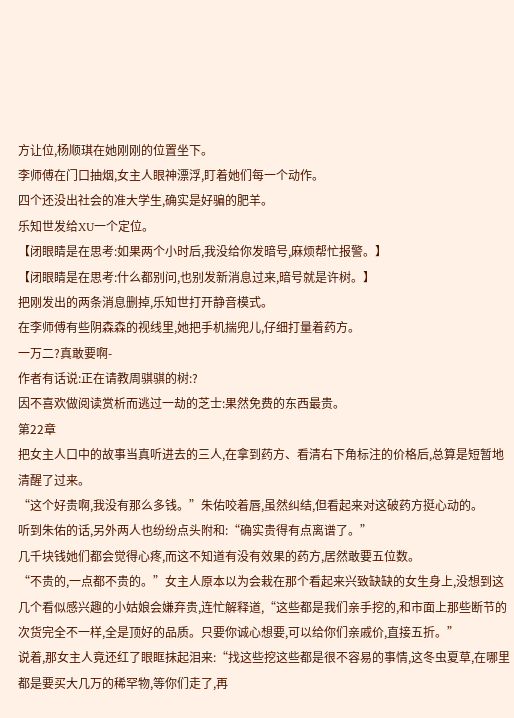方让位,杨顺琪在她刚刚的位置坐下。
李师傅在门口抽烟,女主人眼神漂浮,盯着她们每一个动作。
四个还没出社会的准大学生,确实是好骗的肥羊。
乐知世发给XU一个定位。
【闭眼睛是在思考:如果两个小时后,我没给你发暗号,麻烦帮忙报警。】
【闭眼睛是在思考:什么都别问,也别发新消息过来,暗号就是许树。】
把刚发出的两条消息删掉,乐知世打开静音模式。
在李师傅有些阴森森的视线里,她把手机揣兜儿,仔细打量着药方。
一万二?真敢要啊-
作者有话说:正在请教周骐骐的树:?
因不喜欢做阅读赏析而逃过一劫的芝士:果然免费的东西最贵。
第22章
把女主人口中的故事当真听进去的三人,在拿到药方、看清右下角标注的价格后,总算是短暂地清醒了过来。
“这个好贵啊,我没有那么多钱。”朱佑咬着唇,虽然纠结,但看起来对这破药方挺心动的。
听到朱佑的话,另外两人也纷纷点头附和:“确实贵得有点离谱了。”
几千块钱她们都会觉得心疼,而这不知道有没有效果的药方,居然敢要五位数。
“不贵的,一点都不贵的。”女主人原本以为会栽在那个看起来兴致缺缺的女生身上,没想到这几个看似感兴趣的小姑娘会嫌弃贵,连忙解释道,“这些都是我们亲手挖的,和市面上那些断节的次货完全不一样,全是顶好的品质。只要你诚心想要,可以给你们亲戚价,直接五折。”
说着,那女主人竟还红了眼眶抹起泪来:“找这些挖这些都是很不容易的事情,这冬虫夏草,在哪里都是要买大几万的稀罕物,等你们走了,再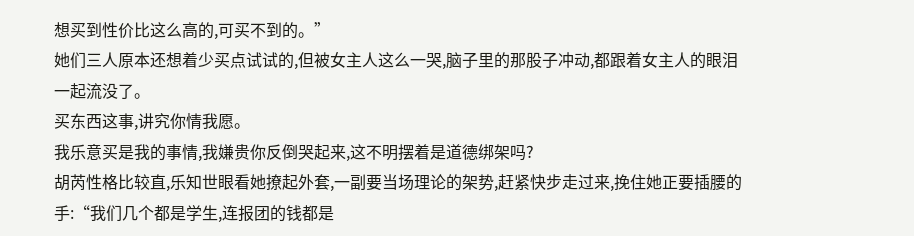想买到性价比这么高的,可买不到的。”
她们三人原本还想着少买点试试的,但被女主人这么一哭,脑子里的那股子冲动,都跟着女主人的眼泪一起流没了。
买东西这事,讲究你情我愿。
我乐意买是我的事情,我嫌贵你反倒哭起来,这不明摆着是道德绑架吗?
胡芮性格比较直,乐知世眼看她撩起外套,一副要当场理论的架势,赶紧快步走过来,挽住她正要插腰的手:“我们几个都是学生,连报团的钱都是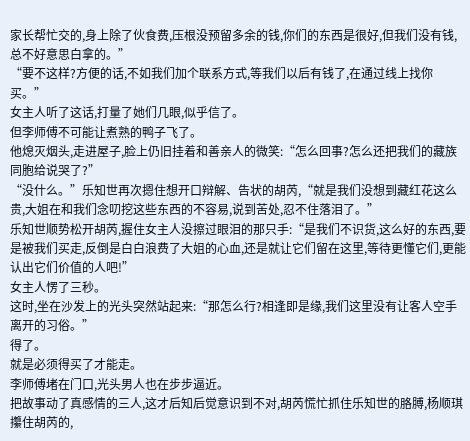家长帮忙交的,身上除了伙食费,压根没预留多余的钱,你们的东西是很好,但我们没有钱,总不好意思白拿的。”
“要不这样?方便的话,不如我们加个联系方式,等我们以后有钱了,在通过线上找你买。”
女主人听了这话,打量了她们几眼,似乎信了。
但李师傅不可能让煮熟的鸭子飞了。
他熄灭烟头,走进屋子,脸上仍旧挂着和善亲人的微笑:“怎么回事?怎么还把我们的藏族同胞给说哭了?”
“没什么。”乐知世再次摁住想开口辩解、告状的胡芮,“就是我们没想到藏红花这么贵,大姐在和我们念叨挖这些东西的不容易,说到苦处,忍不住落泪了。”
乐知世顺势松开胡芮,握住女主人没擦过眼泪的那只手:“是我们不识货,这么好的东西,要是被我们买走,反倒是白白浪费了大姐的心血,还是就让它们留在这里,等待更懂它们,更能认出它们价值的人吧!”
女主人愣了三秒。
这时,坐在沙发上的光头突然站起来:“那怎么行?相逢即是缘,我们这里没有让客人空手离开的习俗。”
得了。
就是必须得买了才能走。
李师傅堵在门口,光头男人也在步步逼近。
把故事动了真感情的三人,这才后知后觉意识到不对,胡芮慌忙抓住乐知世的胳膊,杨顺琪攥住胡芮的,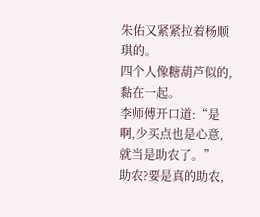朱佑又紧紧拉着杨顺琪的。
四个人像糖葫芦似的,黏在一起。
李师傅开口道:“是啊,少买点也是心意,就当是助农了。”
助农?要是真的助农,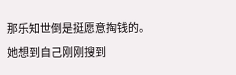那乐知世倒是挺愿意掏钱的。
她想到自己刚刚搜到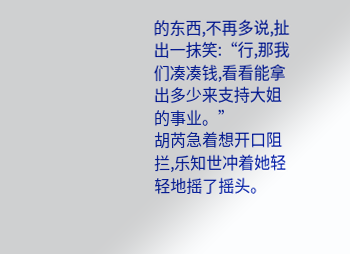的东西,不再多说,扯出一抹笑:“行,那我们凑凑钱,看看能拿出多少来支持大姐的事业。”
胡芮急着想开口阻拦,乐知世冲着她轻轻地摇了摇头。